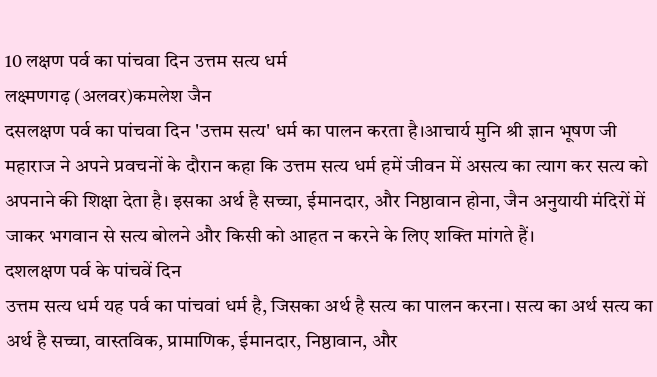10 लक्षण पर्व का पांचवा दिन उत्तम सत्य धर्म
लक्ष्मणगढ़ (अलवर)कमलेश जैन
दसलक्षण पर्व का पांचवा दिन 'उत्तम सत्य' धर्म का पालन करता है।आचार्य मुनि श्री ज्ञान भूषण जी महाराज ने अपने प्रवचनों के दौरान कहा कि उत्तम सत्य धर्म हमें जीवन में असत्य का त्याग कर सत्य को अपनाने की शिक्षा देता है। इसका अर्थ है सच्चा, ईमानदार, और निष्ठावान होना, जैन अनुयायी मंदिरों में जाकर भगवान से सत्य बोलने और किसी को आहत न करने के लिए शक्ति मांगते हैं।
दशलक्षण पर्व के पांचवें दिन
उत्तम सत्य धर्म यह पर्व का पांचवां धर्म है, जिसका अर्थ है सत्य का पालन करना। सत्य का अर्थ सत्य का अर्थ है सच्चा, वास्तविक, प्रामाणिक, ईमानदार, निष्ठावान, और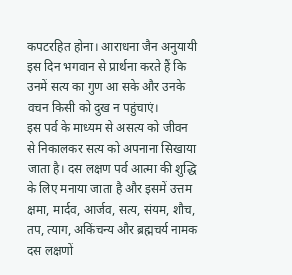कपटरहित होना। आराधना जैन अनुयायी इस दिन भगवान से प्रार्थना करते हैं कि उनमें सत्य का गुण आ सके और उनके वचन किसी को दुख न पहुंचाएं।
इस पर्व के माध्यम से असत्य को जीवन से निकालकर सत्य को अपनाना सिखाया जाता है। दस लक्षण पर्व आत्मा की शुद्धि के लिए मनाया जाता है और इसमें उत्तम क्षमा, मार्दव, आर्जव, सत्य, संयम, शौच, तप, त्याग, अकिंचन्य और ब्रह्मचर्य नामक दस लक्षणों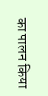का पालन किया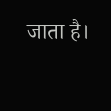जाता है।